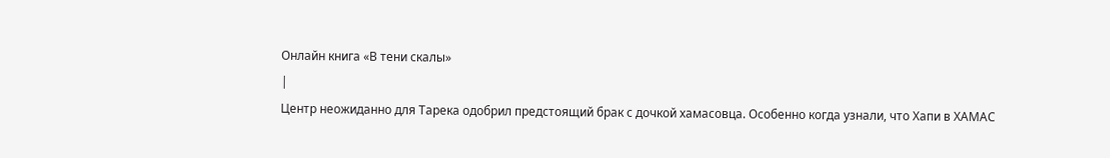Онлайн книга «В тени скалы»
|
Центр неожиданно для Тарека одобрил предстоящий брак с дочкой хамасовца. Особенно когда узнали, что Хапи в ХАМАС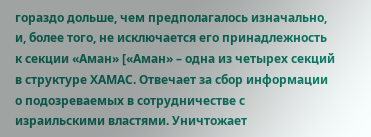гораздо дольше, чем предполагалось изначально, и, более того, не исключается его принадлежность к секции «Аман» [«Аман» – одна из четырех секций в структуре ХАМАС. Отвечает за сбор информации о подозреваемых в сотрудничестве с израильскими властями. Уничтожает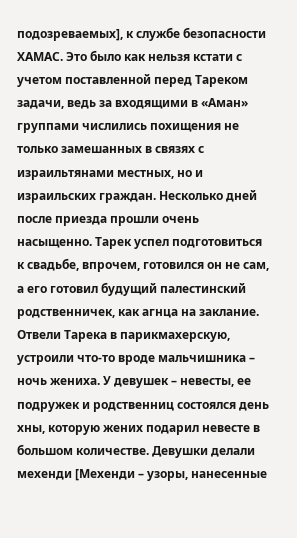подозреваемых], к службе безопасности ХАМАС. Это было как нельзя кстати с учетом поставленной перед Тареком задачи, ведь за входящими в «Аман» группами числились похищения не только замешанных в связях с израильтянами местных, но и израильских граждан. Несколько дней после приезда прошли очень насыщенно. Тарек успел подготовиться к свадьбе, впрочем, готовился он не сам, а его готовил будущий палестинский родственничек, как агнца на заклание. Отвели Тарека в парикмахерскую, устроили что-то вроде мальчишника – ночь жениха. У девушек – невесты, ее подружек и родственниц состоялся день хны, которую жених подарил невесте в большом количестве. Девушки делали мехенди [Мехенди – узоры, нанесенные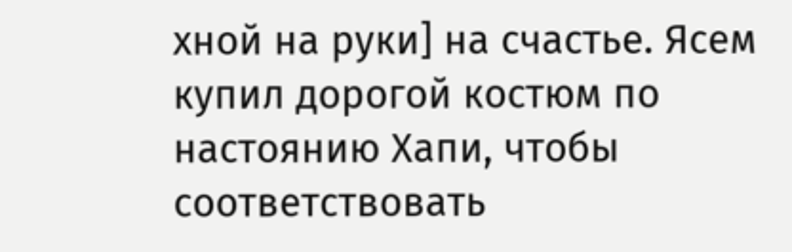хной на руки] на счастье. Ясем купил дорогой костюм по настоянию Хапи, чтобы соответствовать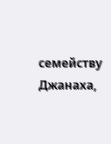семейству Джанаха,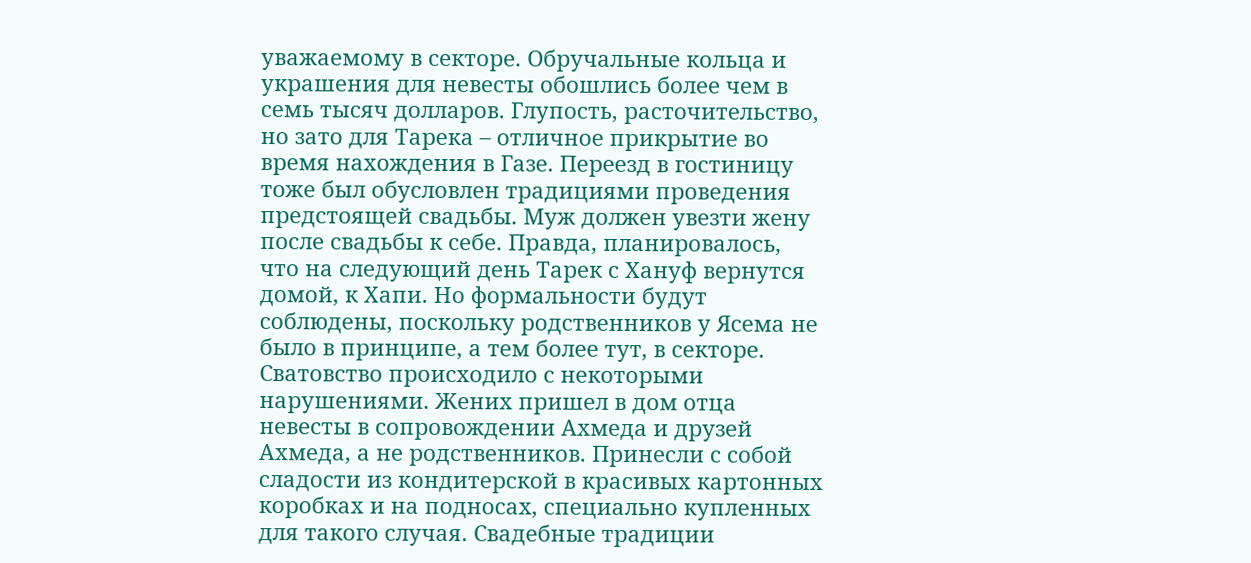уважаемому в секторе. Обручальные кольца и украшения для невесты обошлись более чем в семь тысяч долларов. Глупость, расточительство, но зато для Тарека – отличное прикрытие во время нахождения в Газе. Переезд в гостиницу тоже был обусловлен традициями проведения предстоящей свадьбы. Муж должен увезти жену после свадьбы к себе. Правда, планировалось, что на следующий день Тарек с Хануф вернутся домой, к Хапи. Но формальности будут соблюдены, поскольку родственников у Ясема не было в принципе, а тем более тут, в секторе. Сватовство происходило с некоторыми нарушениями. Жених пришел в дом отца невесты в сопровождении Ахмеда и друзей Ахмеда, а не родственников. Принесли с собой сладости из кондитерской в красивых картонных коробках и на подносах, специально купленных для такого случая. Свадебные традиции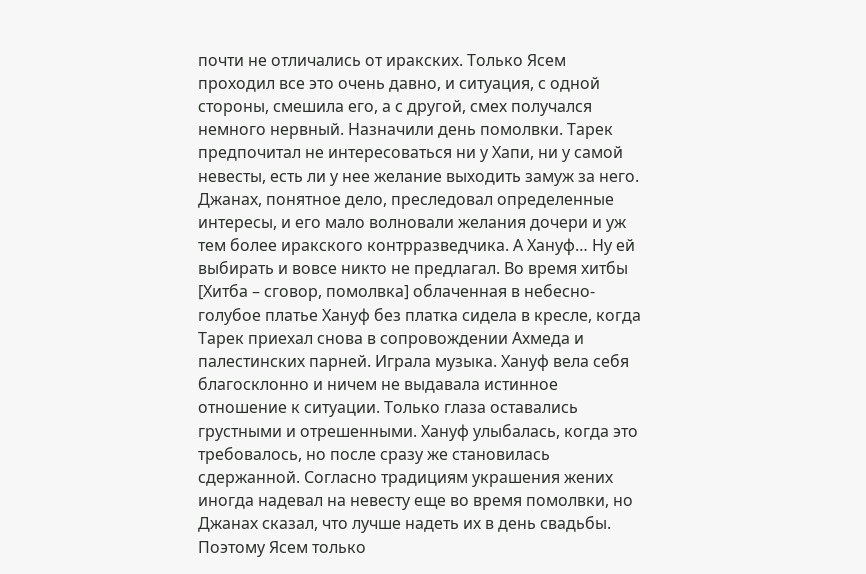почти не отличались от иракских. Только Ясем проходил все это очень давно, и ситуация, с одной стороны, смешила его, а с другой, смех получался немного нервный. Назначили день помолвки. Тарек предпочитал не интересоваться ни у Хапи, ни у самой невесты, есть ли у нее желание выходить замуж за него. Джанах, понятное дело, преследовал определенные интересы, и его мало волновали желания дочери и уж тем более иракского контрразведчика. А Хануф… Ну ей выбирать и вовсе никто не предлагал. Во время хитбы [Хитба – сговор, помолвка] облаченная в небесно-голубое платье Хануф без платка сидела в кресле, когда Тарек приехал снова в сопровождении Ахмеда и палестинских парней. Играла музыка. Хануф вела себя благосклонно и ничем не выдавала истинное отношение к ситуации. Только глаза оставались грустными и отрешенными. Хануф улыбалась, когда это требовалось, но после сразу же становилась сдержанной. Согласно традициям украшения жених иногда надевал на невесту еще во время помолвки, но Джанах сказал, что лучше надеть их в день свадьбы. Поэтому Ясем только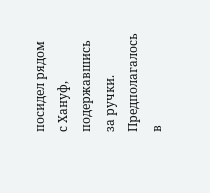посидел рядом с Хануф, подержавшись за ручки. Предполагалось в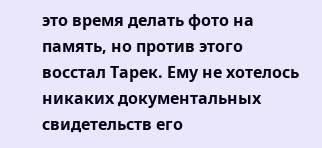это время делать фото на память, но против этого восстал Тарек. Ему не хотелось никаких документальных свидетельств его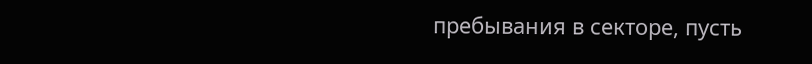пребывания в секторе, пусть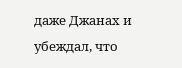даже Джанах и убеждал, что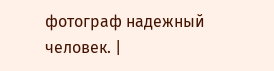фотограф надежный человек. |